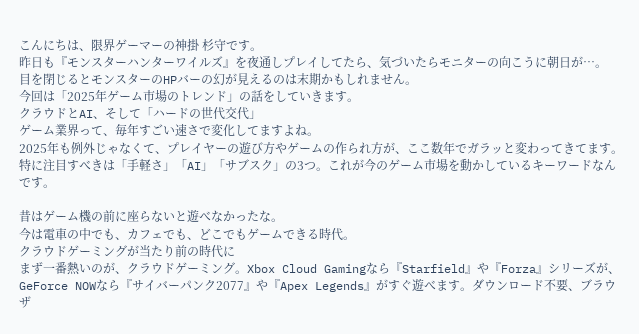こんにちは、限界ゲーマーの神掛 杉守です。
昨日も『モンスターハンターワイルズ』を夜通しプレイしてたら、気づいたらモニターの向こうに朝日が…。
目を閉じるとモンスターのHPバーの幻が見えるのは末期かもしれません。
今回は「2025年ゲーム市場のトレンド」の話をしていきます。
クラウドとAI、そして「ハードの世代交代」
ゲーム業界って、毎年すごい速さで変化してますよね。
2025年も例外じゃなくて、プレイヤーの遊び方やゲームの作られ方が、ここ数年でガラッと変わってきてます。
特に注目すべきは「手軽さ」「AI」「サブスク」の3つ。これが今のゲーム市場を動かしているキーワードなんです。

昔はゲーム機の前に座らないと遊べなかったな。
今は電車の中でも、カフェでも、どこでもゲームできる時代。
クラウドゲーミングが当たり前の時代に
まず一番熱いのが、クラウドゲーミング。Xbox Cloud Gamingなら『Starfield』や『Forza』シリーズが、GeForce NOWなら『サイバーパンク2077』や『Apex Legends』がすぐ遊べます。ダウンロード不要、ブラウザ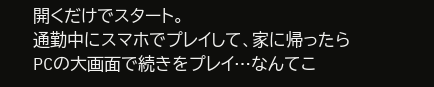開くだけでスタート。
通勤中にスマホでプレイして、家に帰ったらPCの大画面で続きをプレイ…なんてこ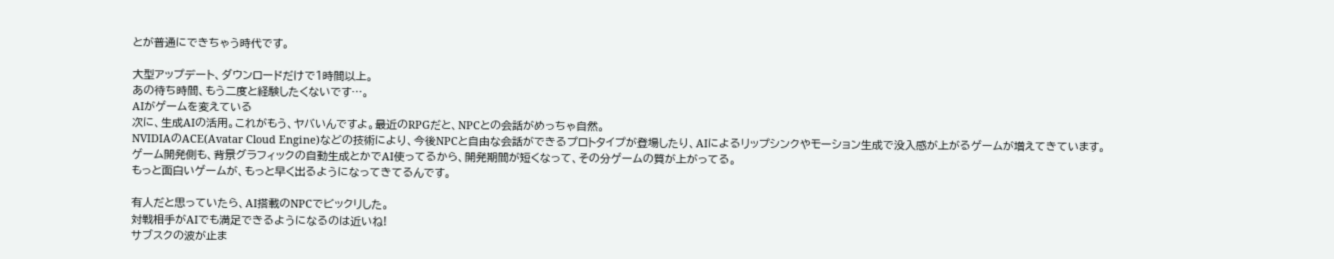とが普通にできちゃう時代です。

大型アップデート、ダウンロードだけで1時間以上。
あの待ち時間、もう二度と経験したくないです…。
AIがゲームを変えている
次に、生成AIの活用。これがもう、ヤバいんですよ。最近のRPGだと、NPCとの会話がめっちゃ自然。
NVIDIAのACE(Avatar Cloud Engine)などの技術により、今後NPCと自由な会話ができるプロトタイプが登場したり、AIによるリップシンクやモーション生成で没入感が上がるゲームが増えてきています。
ゲーム開発側も、背景グラフィックの自動生成とかでAI使ってるから、開発期間が短くなって、その分ゲームの質が上がってる。
もっと面白いゲームが、もっと早く出るようになってきてるんです。

有人だと思っていたら、AI搭載のNPCでビックリした。
対戦相手がAIでも満足できるようになるのは近いね!
サブスクの波が止ま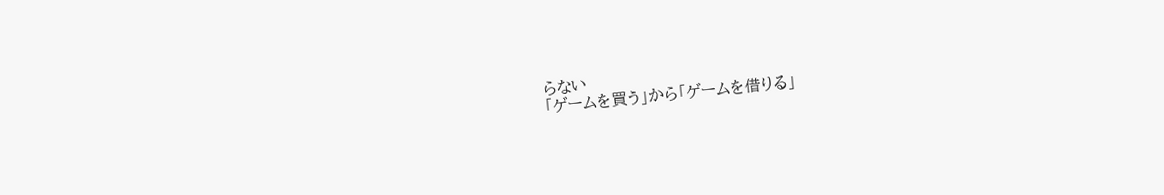らない
「ゲームを買う」から「ゲームを借りる」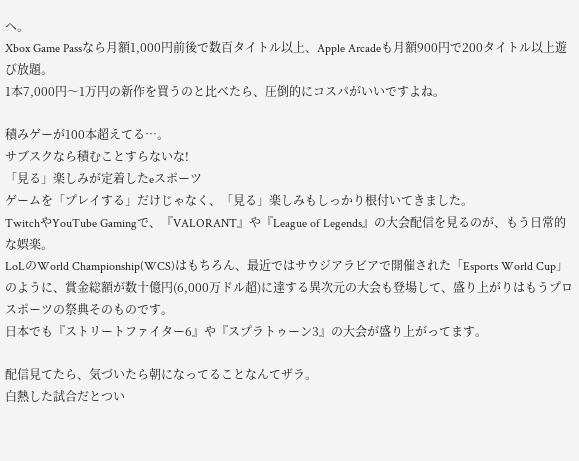へ。
Xbox Game Passなら月額1,000円前後で数百タイトル以上、Apple Arcadeも月額900円で200タイトル以上遊び放題。
1本7,000円〜1万円の新作を買うのと比べたら、圧倒的にコスパがいいですよね。

積みゲーが100本超えてる…。
サブスクなら積むことすらないな!
「見る」楽しみが定着したeスポーツ
ゲームを「プレイする」だけじゃなく、「見る」楽しみもしっかり根付いてきました。
TwitchやYouTube Gamingで、『VALORANT』や『League of Legends』の大会配信を見るのが、もう日常的な娯楽。
LoLのWorld Championship(WCS)はもちろん、最近ではサウジアラビアで開催された「Esports World Cup」のように、賞金総額が数十億円(6,000万ドル超)に達する異次元の大会も登場して、盛り上がりはもうプロスポーツの祭典そのものです。
日本でも『ストリートファイター6』や『スプラトゥーン3』の大会が盛り上がってます。

配信見てたら、気づいたら朝になってることなんてザラ。
白熱した試合だとつい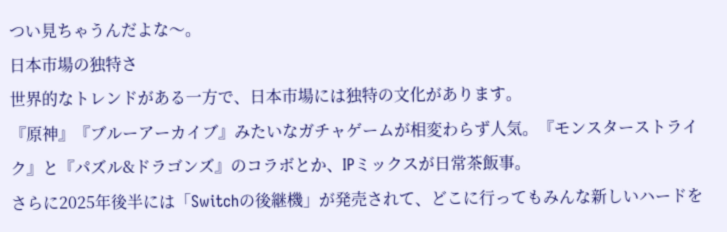つい見ちゃうんだよな〜。
日本市場の独特さ
世界的なトレンドがある一方で、日本市場には独特の文化があります。
『原神』『ブルーアーカイブ』みたいなガチャゲームが相変わらず人気。『モンスターストライク』と『パズル&ドラゴンズ』のコラボとか、IPミックスが日常茶飯事。
さらに2025年後半には「Switchの後継機」が発売されて、どこに行ってもみんな新しいハードを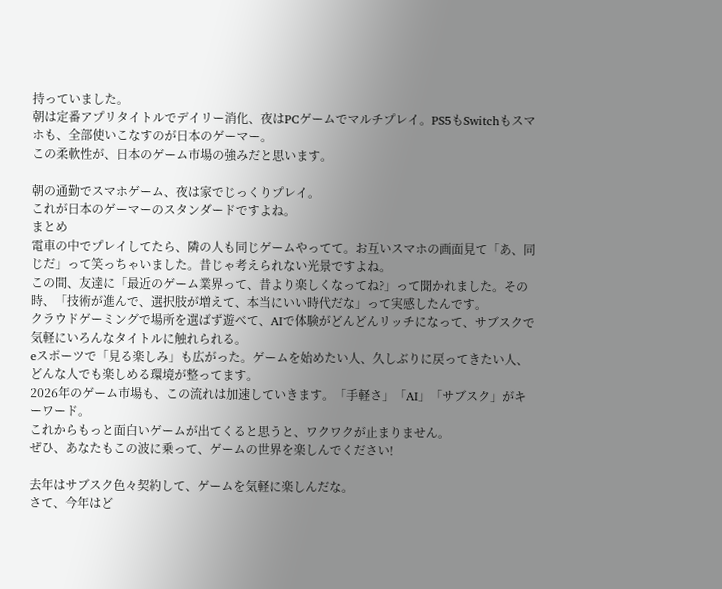持っていました。
朝は定番アプリタイトルでデイリー消化、夜はPCゲームでマルチプレイ。PS5もSwitchもスマホも、全部使いこなすのが日本のゲーマー。
この柔軟性が、日本のゲーム市場の強みだと思います。

朝の通勤でスマホゲーム、夜は家でじっくりプレイ。
これが日本のゲーマーのスタンダードですよね。
まとめ
電車の中でプレイしてたら、隣の人も同じゲームやってて。お互いスマホの画面見て「あ、同じだ」って笑っちゃいました。昔じゃ考えられない光景ですよね。
この間、友達に「最近のゲーム業界って、昔より楽しくなってね?」って聞かれました。その時、「技術が進んで、選択肢が増えて、本当にいい時代だな」って実感したんです。
クラウドゲーミングで場所を選ばず遊べて、AIで体験がどんどんリッチになって、サブスクで気軽にいろんなタイトルに触れられる。
eスポーツで「見る楽しみ」も広がった。ゲームを始めたい人、久しぶりに戻ってきたい人、どんな人でも楽しめる環境が整ってます。
2026年のゲーム市場も、この流れは加速していきます。「手軽さ」「AI」「サブスク」がキーワード。
これからもっと面白いゲームが出てくると思うと、ワクワクが止まりません。
ぜひ、あなたもこの波に乗って、ゲームの世界を楽しんでください!

去年はサブスク色々契約して、ゲームを気軽に楽しんだな。
さて、今年はど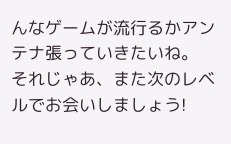んなゲームが流行るかアンテナ張っていきたいね。
それじゃあ、また次のレベルでお会いしましょう!